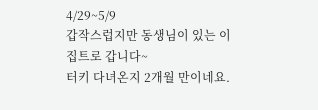4/29~5/9
갑작스럽지만 동생님이 있는 이집트로 갑니다~
터키 다녀온지 2개월 만이네요.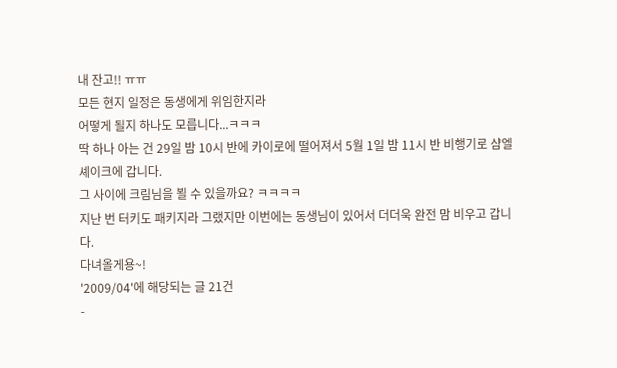내 잔고!! ㅠㅠ
모든 현지 일정은 동생에게 위임한지라
어떻게 될지 하나도 모릅니다...ㅋㅋㅋ
딱 하나 아는 건 29일 밤 10시 반에 카이로에 떨어져서 5월 1일 밤 11시 반 비행기로 샴엘셰이크에 갑니다.
그 사이에 크림님을 뵐 수 있을까요? ㅋㅋㅋㅋ
지난 번 터키도 패키지라 그랬지만 이번에는 동생님이 있어서 더더욱 완전 맘 비우고 갑니다.
다녀올게용~!
'2009/04'에 해당되는 글 21건
-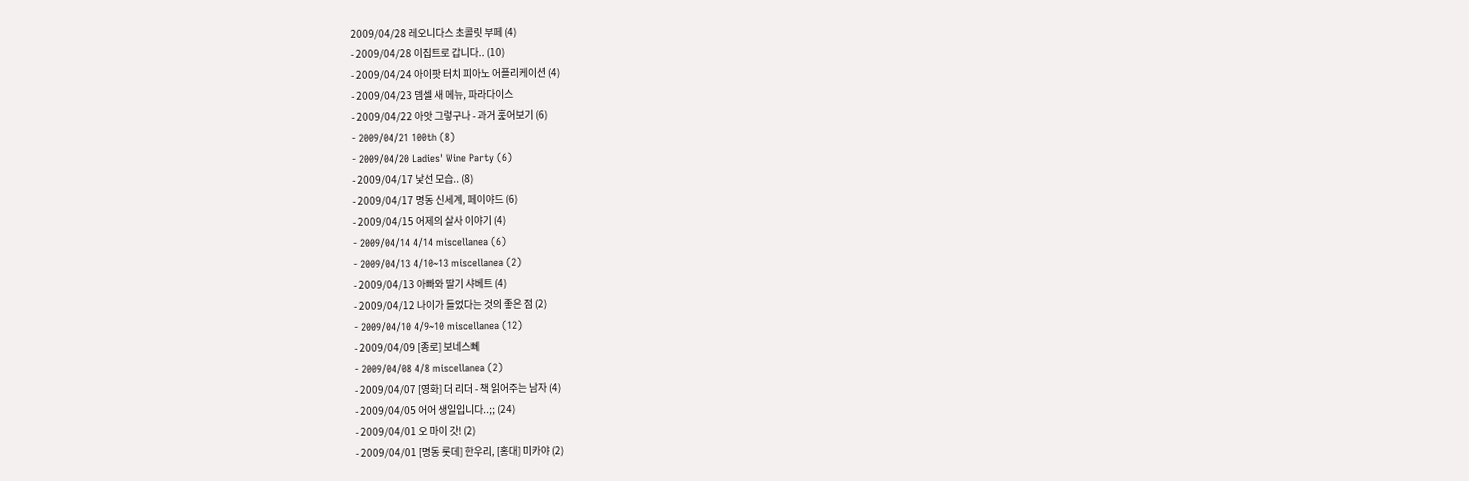2009/04/28 레오니다스 초콜릿 부페 (4)
- 2009/04/28 이집트로 갑니다.. (10)
- 2009/04/24 아이팟 터치 피아노 어플리케이션 (4)
- 2009/04/23 뎀셀 새 메뉴, 파라다이스
- 2009/04/22 아앗 그렇구나 - 과거 훑어보기 (6)
- 2009/04/21 100th (8)
- 2009/04/20 Ladies' Wine Party (6)
- 2009/04/17 낯선 모습.. (8)
- 2009/04/17 명동 신세계, 페이야드 (6)
- 2009/04/15 어제의 살사 이야기 (4)
- 2009/04/14 4/14 miscellanea (6)
- 2009/04/13 4/10~13 miscellanea (2)
- 2009/04/13 아빠와 딸기 샤베트 (4)
- 2009/04/12 나이가 들었다는 것의 좋은 점 (2)
- 2009/04/10 4/9~10 miscellanea (12)
- 2009/04/09 [종로] 보네스뻬
- 2009/04/08 4/8 miscellanea (2)
- 2009/04/07 [영화] 더 리더 - 책 읽어주는 남자 (4)
- 2009/04/05 어어 생일입니다..;; (24)
- 2009/04/01 오 마이 갓! (2)
- 2009/04/01 [명동 롯데] 한우리, [홍대] 미카야 (2)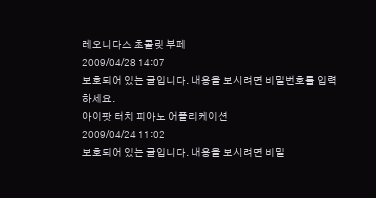레오니다스 초콜릿 부페
2009/04/28 14:07
보호되어 있는 글입니다. 내용을 보시려면 비밀번호를 입력하세요.
아이팟 터치 피아노 어플리케이션
2009/04/24 11:02
보호되어 있는 글입니다. 내용을 보시려면 비밀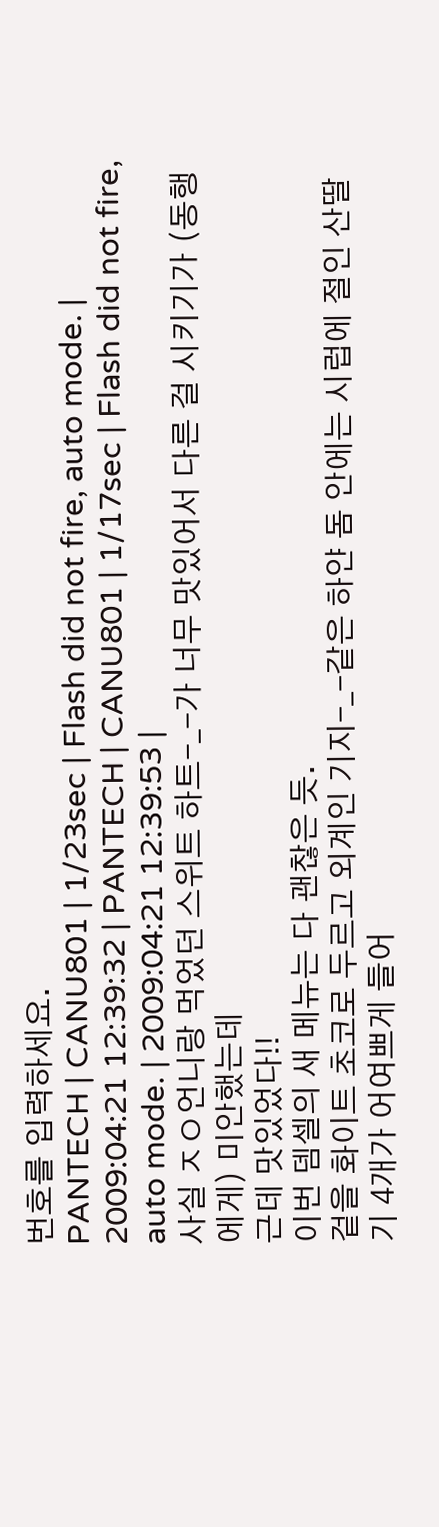번호를 입력하세요.
PANTECH | CANU801 | 1/23sec | Flash did not fire, auto mode. | 2009:04:21 12:39:32 | PANTECH | CANU801 | 1/17sec | Flash did not fire, auto mode. | 2009:04:21 12:39:53 |
사실 ㅈㅇ언니랑 먹었던 스위트 하트-_-가 너무 맛있어서 다른 걸 시키기가 (동행에게) 미안했는데
근데 맛있었다!!
이번 뎀셀의 새 메뉴는 다 괜찮은 듯.
겉을 화이트 초코로 두르고 외계인 기지-_-같은 하얀 돔 안에는 시럽에 절인 산딸기 4개가 어여쁘게 들어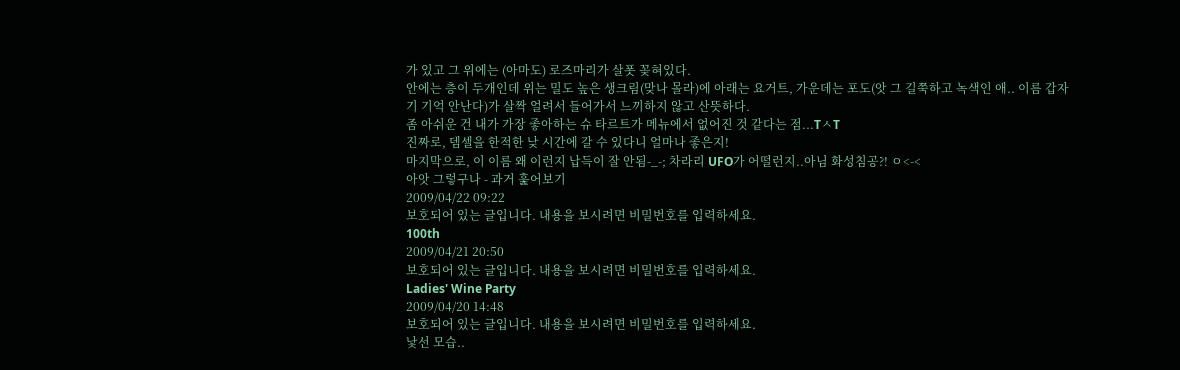가 있고 그 위에는 (아마도) 로즈마리가 살폿 꽂혀있다.
안에는 층이 두개인데 위는 밀도 높은 생크림(맞나 몰라)에 아래는 요거트, 가운데는 포도(앗 그 길쭉하고 녹색인 애.. 이름 갑자기 기억 안난다)가 살짝 얼려서 들어가서 느끼하지 않고 산뜻하다.
좀 아쉬운 건 내가 가장 좋아하는 슈 타르트가 메뉴에서 없어진 것 같다는 점...TㅅT
진짜로, 뎀셀을 한적한 낮 시간에 갈 수 있다니 얼마나 좋은지!
마지막으로, 이 이름 왜 이런지 납득이 잘 안됨-_-; 차라리 UFO가 어떨런지..아님 화성침공?! ㅇ<-<
아앗 그렇구나 - 과거 훑어보기
2009/04/22 09:22
보호되어 있는 글입니다. 내용을 보시려면 비밀번호를 입력하세요.
100th
2009/04/21 20:50
보호되어 있는 글입니다. 내용을 보시려면 비밀번호를 입력하세요.
Ladies' Wine Party
2009/04/20 14:48
보호되어 있는 글입니다. 내용을 보시려면 비밀번호를 입력하세요.
낯선 모습..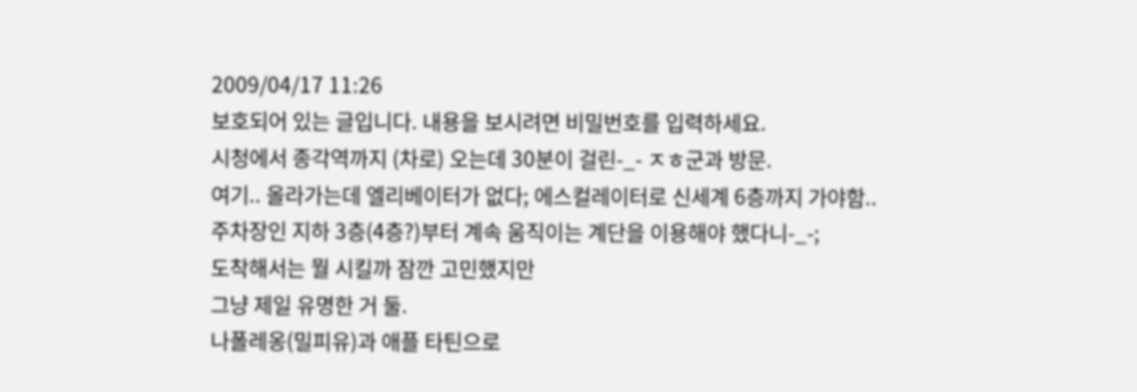2009/04/17 11:26
보호되어 있는 글입니다. 내용을 보시려면 비밀번호를 입력하세요.
시청에서 종각역까지 (차로) 오는데 30분이 걸린-_- ㅈㅎ군과 방문.
여기.. 올라가는데 엘리베이터가 없다; 에스컬레이터로 신세계 6층까지 가야함..
주차장인 지하 3층(4층?)부터 계속 움직이는 계단을 이용해야 했다니-_-;
도착해서는 뭘 시킬까 잠깐 고민했지만
그냥 제일 유명한 거 둘.
나폴레옹(밀피유)과 애플 타틴으로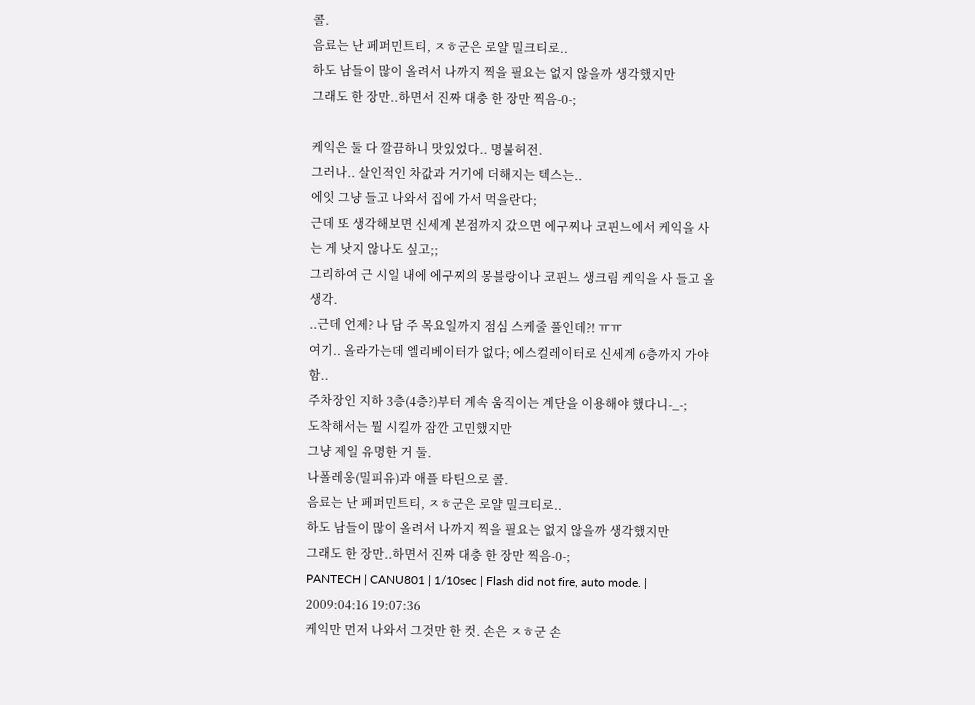콜.
음료는 난 페퍼민트티, ㅈㅎ군은 로얄 밀크티로..
하도 남들이 많이 올려서 나까지 찍을 필요는 없지 않을까 생각했지만
그래도 한 장만..하면서 진짜 대충 한 장만 찍음-0-;

케익은 둘 다 깔끔하니 맛있었다.. 명불허전.
그러나.. 살인적인 차값과 거기에 더해지는 텍스는..
에잇 그냥 들고 나와서 집에 가서 먹을란다;
근데 또 생각해보면 신세계 본점까지 갔으면 에구찌나 코핀느에서 케익을 사는 게 낫지 않나도 싶고;;
그리하여 근 시일 내에 에구찌의 몽블랑이나 코핀느 생크림 케익을 사 들고 올 생각.
..근데 언제? 나 담 주 목요일까지 점심 스케줄 풀인데?! ㅠㅠ
여기.. 올라가는데 엘리베이터가 없다; 에스컬레이터로 신세계 6층까지 가야함..
주차장인 지하 3층(4층?)부터 계속 움직이는 계단을 이용해야 했다니-_-;
도착해서는 뭘 시킬까 잠깐 고민했지만
그냥 제일 유명한 거 둘.
나폴레옹(밀피유)과 애플 타틴으로 콜.
음료는 난 페퍼민트티, ㅈㅎ군은 로얄 밀크티로..
하도 남들이 많이 올려서 나까지 찍을 필요는 없지 않을까 생각했지만
그래도 한 장만..하면서 진짜 대충 한 장만 찍음-0-;
PANTECH | CANU801 | 1/10sec | Flash did not fire, auto mode. | 2009:04:16 19:07:36
케익만 먼저 나와서 그것만 한 컷. 손은 ㅈㅎ군 손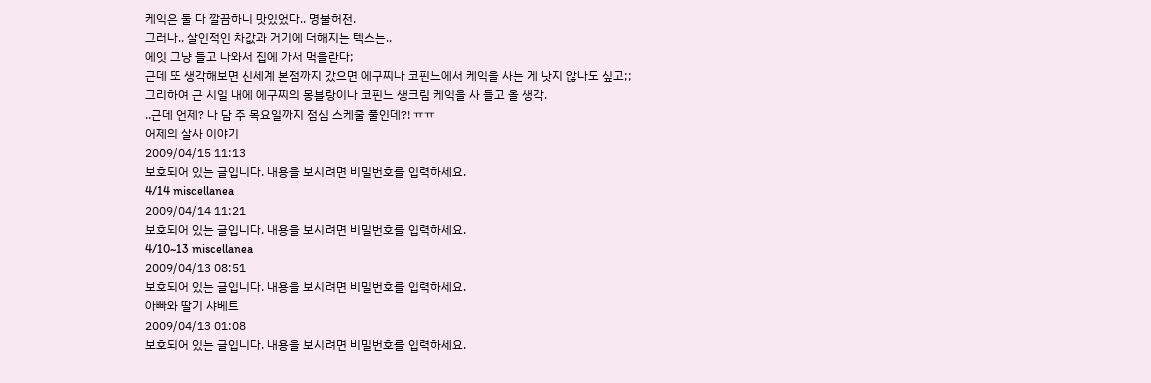케익은 둘 다 깔끔하니 맛있었다.. 명불허전.
그러나.. 살인적인 차값과 거기에 더해지는 텍스는..
에잇 그냥 들고 나와서 집에 가서 먹을란다;
근데 또 생각해보면 신세계 본점까지 갔으면 에구찌나 코핀느에서 케익을 사는 게 낫지 않나도 싶고;;
그리하여 근 시일 내에 에구찌의 몽블랑이나 코핀느 생크림 케익을 사 들고 올 생각.
..근데 언제? 나 담 주 목요일까지 점심 스케줄 풀인데?! ㅠㅠ
어제의 살사 이야기
2009/04/15 11:13
보호되어 있는 글입니다. 내용을 보시려면 비밀번호를 입력하세요.
4/14 miscellanea
2009/04/14 11:21
보호되어 있는 글입니다. 내용을 보시려면 비밀번호를 입력하세요.
4/10~13 miscellanea
2009/04/13 08:51
보호되어 있는 글입니다. 내용을 보시려면 비밀번호를 입력하세요.
아빠와 딸기 샤베트
2009/04/13 01:08
보호되어 있는 글입니다. 내용을 보시려면 비밀번호를 입력하세요.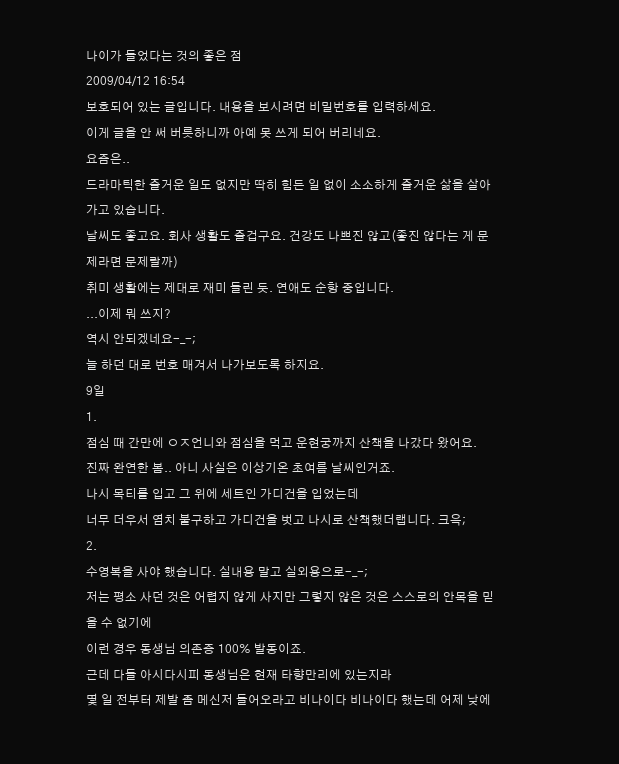나이가 들었다는 것의 좋은 점
2009/04/12 16:54
보호되어 있는 글입니다. 내용을 보시려면 비밀번호를 입력하세요.
이게 글을 안 써 버릇하니까 아예 못 쓰게 되어 버리네요.
요즘은..
드라마틱한 즐거운 일도 없지만 딱히 힘든 일 없이 소소하게 즐거운 삶을 살아가고 있습니다.
날씨도 좋고요. 회사 생활도 즐겁구요. 건강도 나쁘진 않고(좋진 않다는 게 문제라면 문제랄까)
취미 생활에는 제대로 재미 들린 듯. 연애도 순항 중입니다.
...이제 뭐 쓰지?
역시 안되겠네요-_-;
늘 하던 대로 번호 매겨서 나가보도록 하지요.
9일
1.
점심 때 간만에 ㅇㅈ언니와 점심을 먹고 운현궁까지 산책을 나갔다 왔어요.
진짜 완연한 봄.. 아니 사실은 이상기온 초여름 날씨인거죠.
나시 목티를 입고 그 위에 세트인 가디건을 입었는데
너무 더우서 염치 불구하고 가디건을 벗고 나시로 산책했더랩니다. 크윽;
2.
수영복을 사야 했습니다. 실내용 말고 실외용으로-_-;
저는 평소 사던 것은 어렵지 않게 사지만 그렇지 않은 것은 스스로의 안목을 믿을 수 없기에
이런 경우 동생님 의존증 100% 발동이죠.
근데 다들 아시다시피 동생님은 현재 타향만리에 있는지라
몇 일 전부터 제발 좀 메신저 들어오라고 비나이다 비나이다 했는데 어제 낮에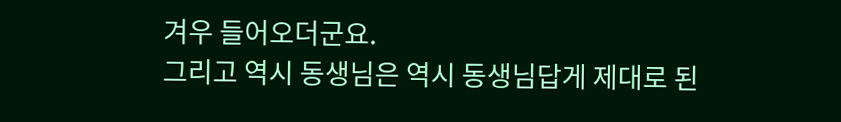겨우 들어오더군요.
그리고 역시 동생님은 역시 동생님답게 제대로 된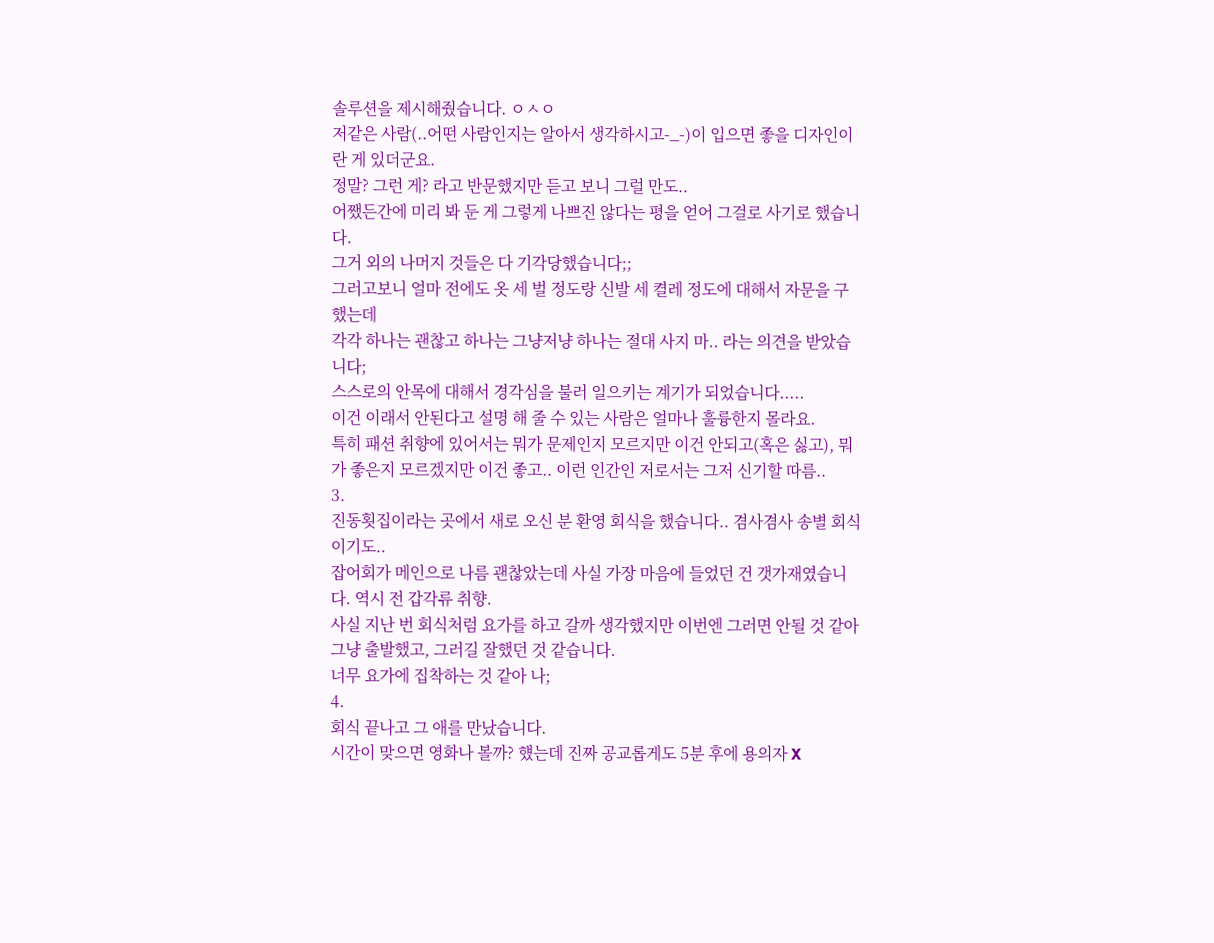솔루션을 제시해줬습니다. ㅇㅅㅇ
저같은 사람(..어떤 사람인지는 알아서 생각하시고-_-)이 입으면 좋을 디자인이란 게 있더군요.
정말? 그런 게? 라고 반문했지만 듣고 보니 그럴 만도..
어쨌든간에 미리 봐 둔 게 그렇게 나쁘진 않다는 평을 얻어 그걸로 사기로 했습니다.
그거 외의 나머지 것들은 다 기각당했습니다;;
그러고보니 얼마 전에도 옷 세 벌 정도랑 신발 세 켤레 정도에 대해서 자문을 구했는데
각각 하나는 괜찮고 하나는 그냥저냥 하나는 절대 사지 마.. 라는 의견을 받았습니다;
스스로의 안목에 대해서 경각심을 불러 일으키는 계기가 되었습니다.....
이건 이래서 안된다고 설명 해 줄 수 있는 사람은 얼마나 훌륭한지 몰라요.
특히 패션 취향에 있어서는 뭐가 문제인지 모르지만 이건 안되고(혹은 싫고), 뭐가 좋은지 모르겠지만 이건 좋고.. 이런 인간인 저로서는 그저 신기할 따름..
3.
진동횟집이라는 곳에서 새로 오신 분 환영 회식을 했습니다.. 겸사겸사 송별 회식이기도..
잡어회가 메인으로 나름 괜찮았는데 사실 가장 마음에 들었던 건 갯가재였습니다. 역시 전 갑각류 취향.
사실 지난 번 회식처럼 요가를 하고 갈까 생각했지만 이번엔 그러면 안될 것 같아 그냥 출발했고, 그러길 잘했던 것 같습니다.
너무 요가에 집착하는 것 같아 나;
4.
회식 끝나고 그 애를 만났습니다.
시간이 맞으면 영화나 볼까? 헀는데 진짜 공교롭게도 5분 후에 용의자 X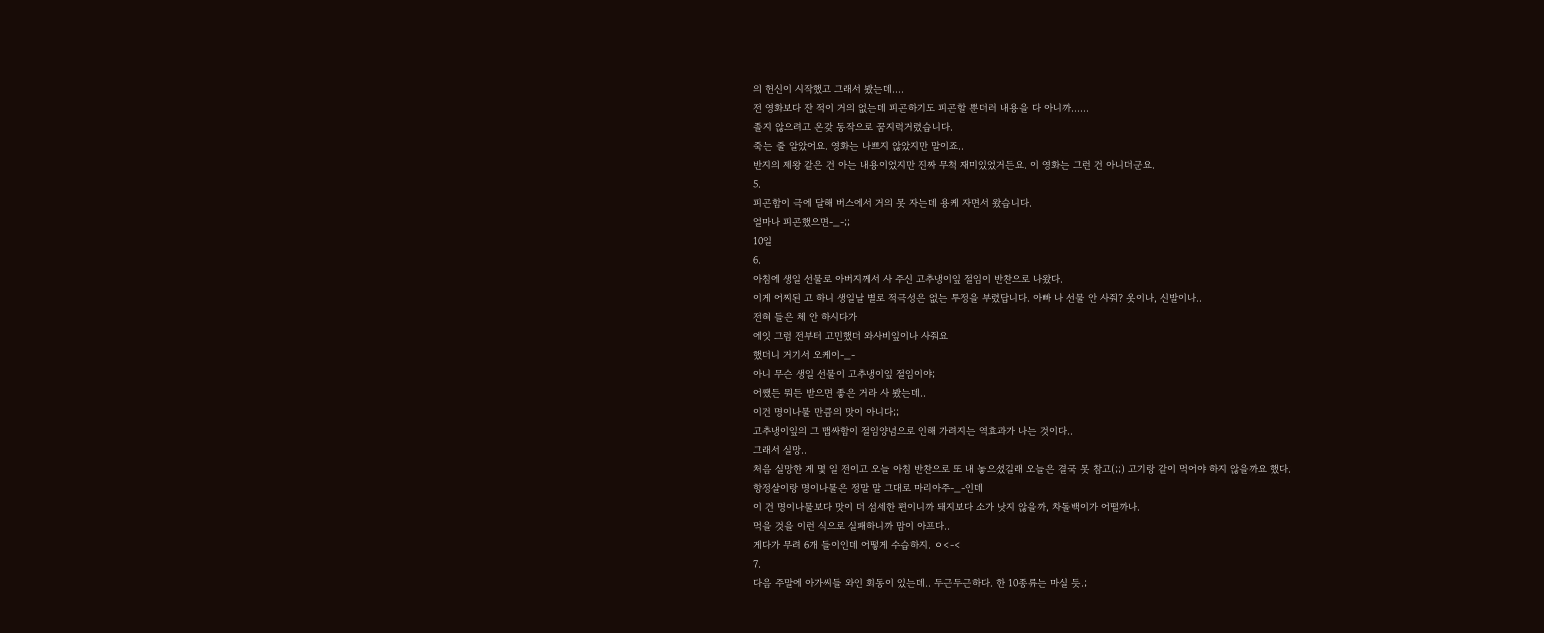의 헌신이 시작했고 그래서 봤는데....
전 영화보다 잔 적이 거의 없는데 피곤하기도 피곤할 뿐더러 내용을 다 아니까......
졸지 않으려고 온갖 동작으로 꿈지럭거렸습니다.
죽는 줄 알았어요. 영화는 나쁘지 않았지만 말이죠..
반지의 제왕 같은 건 아는 내용이었지만 진짜 무척 재미있었거든요. 이 영화는 그런 건 아니더군요.
5.
피곤함이 극에 달해 버스에서 거의 못 자는데 용케 자면서 왔습니다.
얼마나 피곤했으면-_-;;
10일
6.
아침에 생일 선물로 아버지께서 사 주신 고추냉이잎 절임이 반찬으로 나왔다.
이게 어찌된 고 하니 생일날 별로 적극성은 없는 투정을 부렸답니다. 아빠 나 선물 안 사줘? 옷이나, 신발이나..
전혀 들은 체 안 하시다가
에잇 그럼 전부터 고민했더 와사비잎이나 사줘요
했더니 거기서 오케이-_-
아니 무슨 생일 선물이 고추냉이잎 절임이야;
어쨌든 뭐든 받으면 좋은 거라 사 봤는데..
이건 명이나물 만큼의 맛이 아니다;;
고추냉이잎의 그 맵싸함이 절임양념으로 인해 가려지는 역효과가 나는 것이다..
그래서 실망..
처음 실망한 게 몇 일 전이고 오늘 아침 반찬으로 또 내 놓으셨길래 오늘은 결국 못 참고(;;) 고기랑 같이 먹어야 하지 않을까요 했다.
항정살이랑 명이나물은 정말 말 그대로 마리아주-_-인데
이 건 명이나물보다 맛이 더 섬세한 편이니까 돼지보다 소가 낫지 않을까, 차돌백이가 어떨까나.
먹을 것을 이런 식으로 실패하니까 맘이 아프다..
게다가 무려 6개 들이인데 어떻게 수습하지. ㅇ<-<
7.
다음 주말에 아가씨들 와인 회동이 있는데.. 두근두근하다. 한 10종류는 마실 듯.;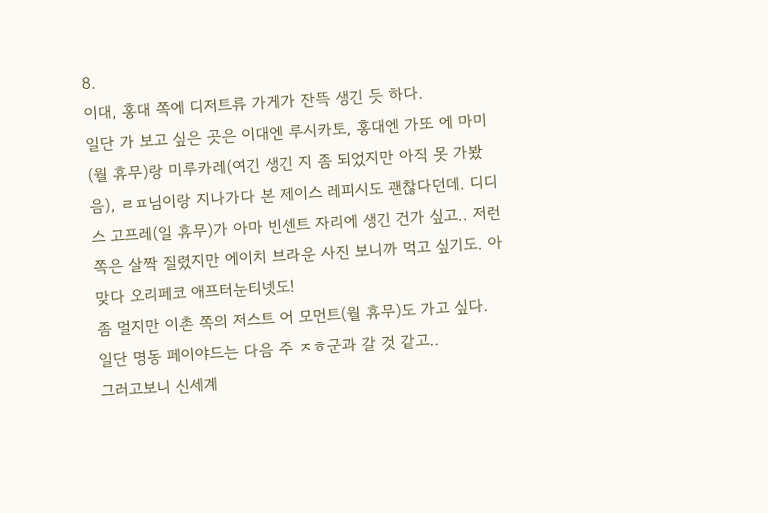8.
이대, 홍대 쪽에 디저트류 가게가 잔뜩 생긴 듯 하다.
일단 가 보고 싶은 곳은 이대엔 루시카토, 홍대엔 가또 에 마미(월 휴무)랑 미루카레(여긴 생긴 지 좀 되었지만 아직 못 가봤음), ㄹㅍ님이랑 지나가다 본 제이스 레피시도 괜찮다던데. 디디스 고프레(일 휴무)가 아마 빈센트 자리에 생긴 건가 싶고.. 저런 쪽은 살짝 질렸지만 에이치 브라운 사진 보니까 먹고 싶기도. 아 맞다 오리페코 애프터눈티넷도!
좀 멀지만 이촌 쪽의 저스트 어 모먼트(월 휴무)도 가고 싶다.
일단 명동 페이야드는 다음 주 ㅈㅎ군과 갈 것 같고..
그러고보니 신세계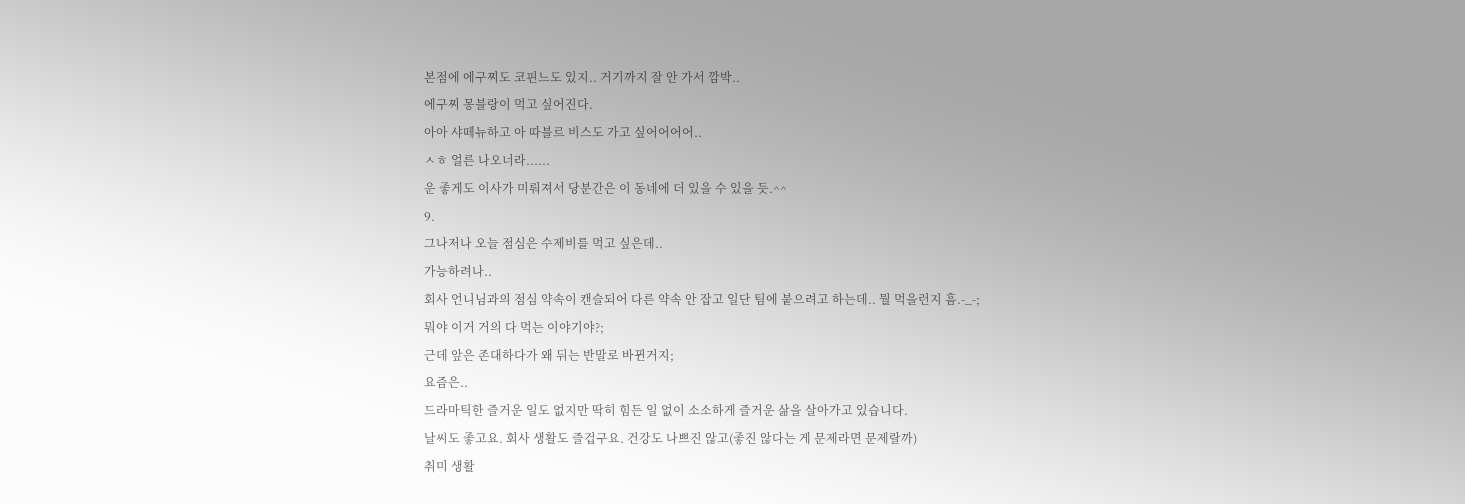본점에 에구찌도 코핀느도 있지.. 거기까지 잘 안 가서 깜박..
에구찌 몽블랑이 먹고 싶어진다.
아아 샤떼뉴하고 아 따블르 비스도 가고 싶어어어어..
ㅅㅎ 얼른 나오너라......
운 좋게도 이사가 미뤄져서 당분간은 이 동네에 더 있을 수 있을 듯.^^
9.
그나저나 오늘 점심은 수제비를 먹고 싶은데..
가능하려나..
회사 언니님과의 점심 약속이 캔슬되어 다른 약속 안 잡고 일단 팀에 붙으려고 하는데.. 뭘 먹을런지 흠.-_-;
뭐야 이거 거의 다 먹는 이야기야?;
근데 앞은 존대하다가 왜 뒤는 반말로 바뀐거지;
요즘은..
드라마틱한 즐거운 일도 없지만 딱히 힘든 일 없이 소소하게 즐거운 삶을 살아가고 있습니다.
날씨도 좋고요. 회사 생활도 즐겁구요. 건강도 나쁘진 않고(좋진 않다는 게 문제라면 문제랄까)
취미 생활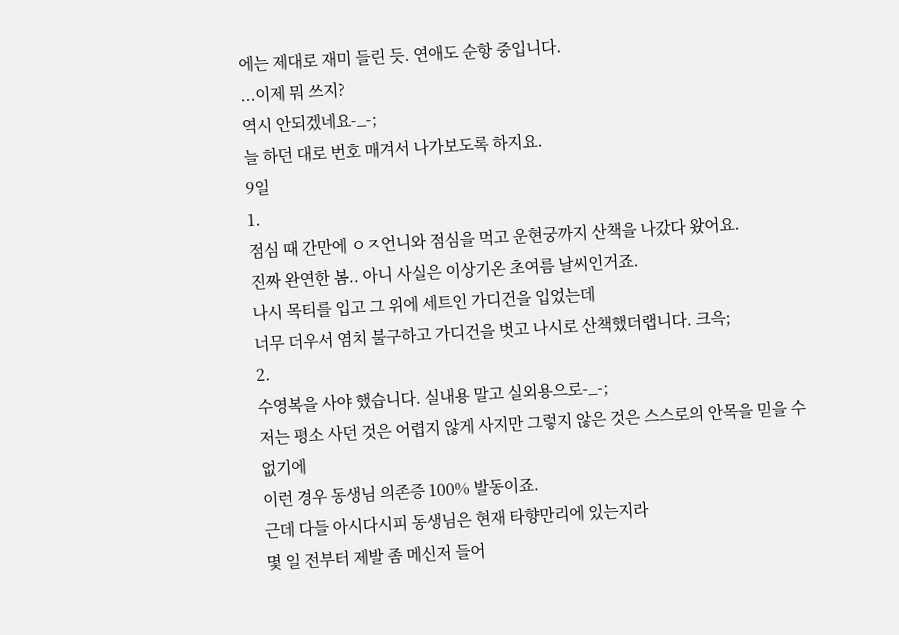에는 제대로 재미 들린 듯. 연애도 순항 중입니다.
...이제 뭐 쓰지?
역시 안되겠네요-_-;
늘 하던 대로 번호 매겨서 나가보도록 하지요.
9일
1.
점심 때 간만에 ㅇㅈ언니와 점심을 먹고 운현궁까지 산책을 나갔다 왔어요.
진짜 완연한 봄.. 아니 사실은 이상기온 초여름 날씨인거죠.
나시 목티를 입고 그 위에 세트인 가디건을 입었는데
너무 더우서 염치 불구하고 가디건을 벗고 나시로 산책했더랩니다. 크윽;
2.
수영복을 사야 했습니다. 실내용 말고 실외용으로-_-;
저는 평소 사던 것은 어렵지 않게 사지만 그렇지 않은 것은 스스로의 안목을 믿을 수 없기에
이런 경우 동생님 의존증 100% 발동이죠.
근데 다들 아시다시피 동생님은 현재 타향만리에 있는지라
몇 일 전부터 제발 좀 메신저 들어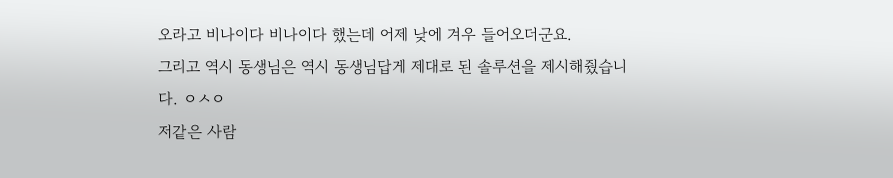오라고 비나이다 비나이다 했는데 어제 낮에 겨우 들어오더군요.
그리고 역시 동생님은 역시 동생님답게 제대로 된 솔루션을 제시해줬습니다. ㅇㅅㅇ
저같은 사람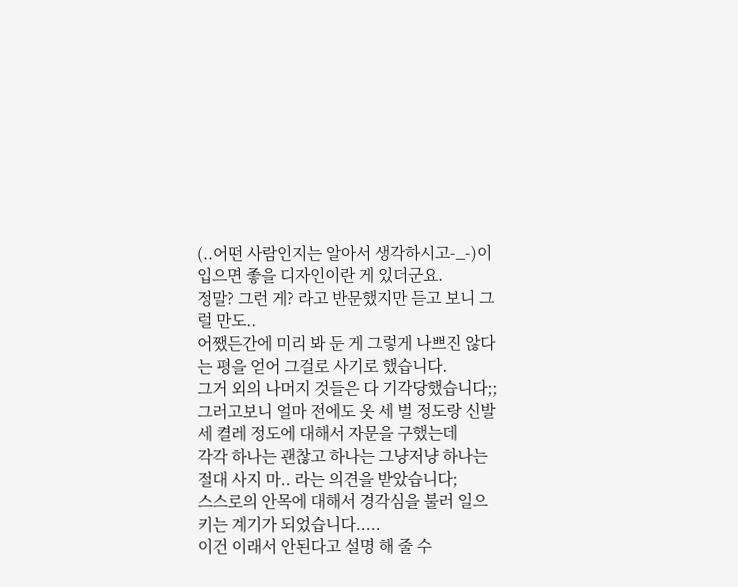(..어떤 사람인지는 알아서 생각하시고-_-)이 입으면 좋을 디자인이란 게 있더군요.
정말? 그런 게? 라고 반문했지만 듣고 보니 그럴 만도..
어쨌든간에 미리 봐 둔 게 그렇게 나쁘진 않다는 평을 얻어 그걸로 사기로 했습니다.
그거 외의 나머지 것들은 다 기각당했습니다;;
그러고보니 얼마 전에도 옷 세 벌 정도랑 신발 세 켤레 정도에 대해서 자문을 구했는데
각각 하나는 괜찮고 하나는 그냥저냥 하나는 절대 사지 마.. 라는 의견을 받았습니다;
스스로의 안목에 대해서 경각심을 불러 일으키는 계기가 되었습니다.....
이건 이래서 안된다고 설명 해 줄 수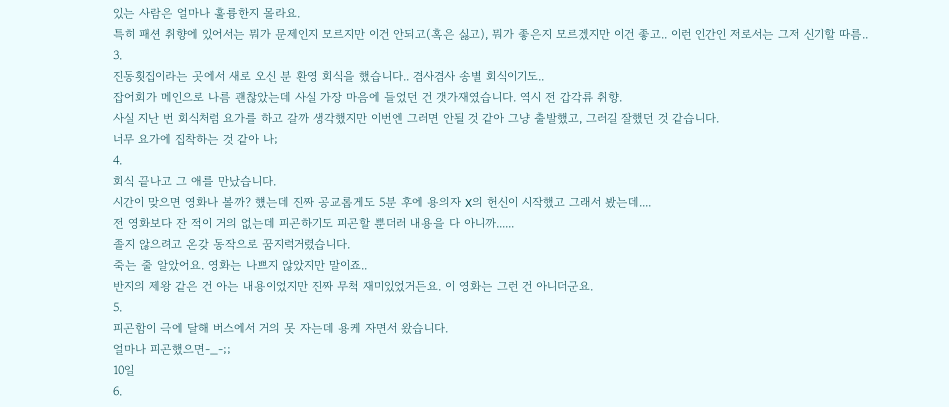있는 사람은 얼마나 훌륭한지 몰라요.
특히 패션 취향에 있어서는 뭐가 문제인지 모르지만 이건 안되고(혹은 싫고), 뭐가 좋은지 모르겠지만 이건 좋고.. 이런 인간인 저로서는 그저 신기할 따름..
3.
진동횟집이라는 곳에서 새로 오신 분 환영 회식을 했습니다.. 겸사겸사 송별 회식이기도..
잡어회가 메인으로 나름 괜찮았는데 사실 가장 마음에 들었던 건 갯가재였습니다. 역시 전 갑각류 취향.
사실 지난 번 회식처럼 요가를 하고 갈까 생각했지만 이번엔 그러면 안될 것 같아 그냥 출발했고, 그러길 잘했던 것 같습니다.
너무 요가에 집착하는 것 같아 나;
4.
회식 끝나고 그 애를 만났습니다.
시간이 맞으면 영화나 볼까? 헀는데 진짜 공교롭게도 5분 후에 용의자 X의 헌신이 시작했고 그래서 봤는데....
전 영화보다 잔 적이 거의 없는데 피곤하기도 피곤할 뿐더러 내용을 다 아니까......
졸지 않으려고 온갖 동작으로 꿈지럭거렸습니다.
죽는 줄 알았어요. 영화는 나쁘지 않았지만 말이죠..
반지의 제왕 같은 건 아는 내용이었지만 진짜 무척 재미있었거든요. 이 영화는 그런 건 아니더군요.
5.
피곤함이 극에 달해 버스에서 거의 못 자는데 용케 자면서 왔습니다.
얼마나 피곤했으면-_-;;
10일
6.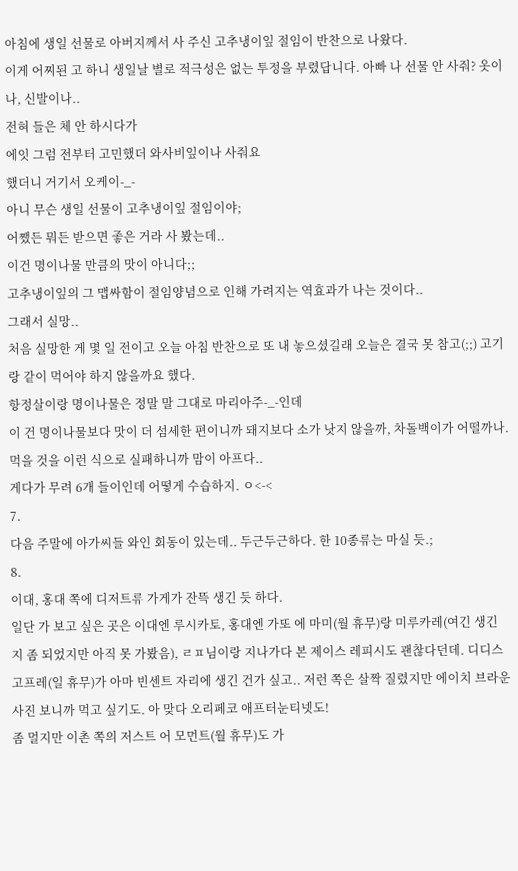아침에 생일 선물로 아버지께서 사 주신 고추냉이잎 절임이 반찬으로 나왔다.
이게 어찌된 고 하니 생일날 별로 적극성은 없는 투정을 부렸답니다. 아빠 나 선물 안 사줘? 옷이나, 신발이나..
전혀 들은 체 안 하시다가
에잇 그럼 전부터 고민했더 와사비잎이나 사줘요
했더니 거기서 오케이-_-
아니 무슨 생일 선물이 고추냉이잎 절임이야;
어쨌든 뭐든 받으면 좋은 거라 사 봤는데..
이건 명이나물 만큼의 맛이 아니다;;
고추냉이잎의 그 맵싸함이 절임양념으로 인해 가려지는 역효과가 나는 것이다..
그래서 실망..
처음 실망한 게 몇 일 전이고 오늘 아침 반찬으로 또 내 놓으셨길래 오늘은 결국 못 참고(;;) 고기랑 같이 먹어야 하지 않을까요 했다.
항정살이랑 명이나물은 정말 말 그대로 마리아주-_-인데
이 건 명이나물보다 맛이 더 섬세한 편이니까 돼지보다 소가 낫지 않을까, 차돌백이가 어떨까나.
먹을 것을 이런 식으로 실패하니까 맘이 아프다..
게다가 무려 6개 들이인데 어떻게 수습하지. ㅇ<-<
7.
다음 주말에 아가씨들 와인 회동이 있는데.. 두근두근하다. 한 10종류는 마실 듯.;
8.
이대, 홍대 쪽에 디저트류 가게가 잔뜩 생긴 듯 하다.
일단 가 보고 싶은 곳은 이대엔 루시카토, 홍대엔 가또 에 마미(월 휴무)랑 미루카레(여긴 생긴 지 좀 되었지만 아직 못 가봤음), ㄹㅍ님이랑 지나가다 본 제이스 레피시도 괜찮다던데. 디디스 고프레(일 휴무)가 아마 빈센트 자리에 생긴 건가 싶고.. 저런 쪽은 살짝 질렸지만 에이치 브라운 사진 보니까 먹고 싶기도. 아 맞다 오리페코 애프터눈티넷도!
좀 멀지만 이촌 쪽의 저스트 어 모먼트(월 휴무)도 가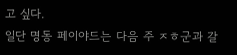고 싶다.
일단 명동 페이야드는 다음 주 ㅈㅎ군과 갈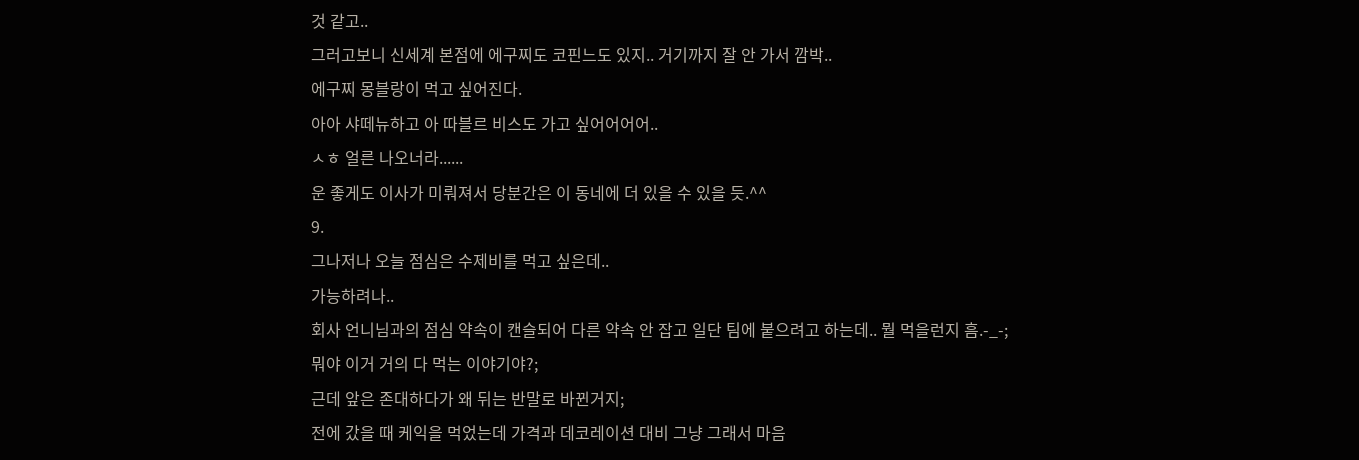것 같고..
그러고보니 신세계 본점에 에구찌도 코핀느도 있지.. 거기까지 잘 안 가서 깜박..
에구찌 몽블랑이 먹고 싶어진다.
아아 샤떼뉴하고 아 따블르 비스도 가고 싶어어어어..
ㅅㅎ 얼른 나오너라......
운 좋게도 이사가 미뤄져서 당분간은 이 동네에 더 있을 수 있을 듯.^^
9.
그나저나 오늘 점심은 수제비를 먹고 싶은데..
가능하려나..
회사 언니님과의 점심 약속이 캔슬되어 다른 약속 안 잡고 일단 팀에 붙으려고 하는데.. 뭘 먹을런지 흠.-_-;
뭐야 이거 거의 다 먹는 이야기야?;
근데 앞은 존대하다가 왜 뒤는 반말로 바뀐거지;
전에 갔을 때 케익을 먹었는데 가격과 데코레이션 대비 그냥 그래서 마음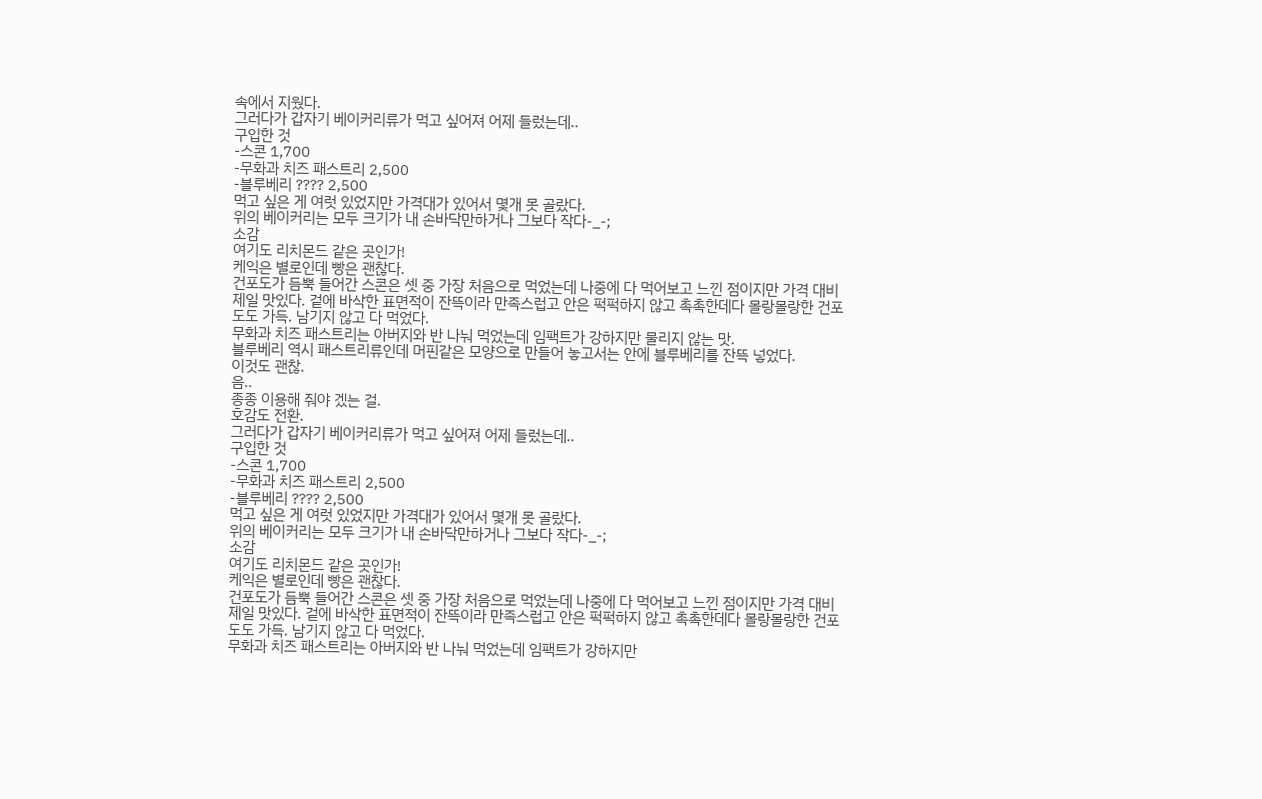속에서 지웠다.
그러다가 갑자기 베이커리류가 먹고 싶어져 어제 들렀는데..
구입한 것
-스콘 1,700
-무화과 치즈 패스트리 2,500
-블루베리 ???? 2,500
먹고 싶은 게 여럿 있었지만 가격대가 있어서 몇개 못 골랐다.
위의 베이커리는 모두 크기가 내 손바닥만하거나 그보다 작다-_-;
소감
여기도 리치몬드 같은 곳인가!
케익은 별로인데 빵은 괜찮다.
건포도가 듬뿍 들어간 스콘은 셋 중 가장 처음으로 먹었는데 나중에 다 먹어보고 느낀 점이지만 가격 대비 제일 맛있다. 겉에 바삭한 표면적이 잔뜩이라 만족스럽고 안은 퍽퍽하지 않고 촉촉한데다 몰랑몰랑한 건포도도 가득. 남기지 않고 다 먹었다.
무화과 치즈 패스트리는 아버지와 반 나눠 먹었는데 임팩트가 강하지만 물리지 않는 맛.
블루베리 역시 패스트리류인데 머핀같은 모양으로 만들어 놓고서는 안에 블루베리를 잔뜩 넣었다.
이것도 괜찮.
음..
종종 이용해 줘야 겠는 걸.
호감도 전환.
그러다가 갑자기 베이커리류가 먹고 싶어져 어제 들렀는데..
구입한 것
-스콘 1,700
-무화과 치즈 패스트리 2,500
-블루베리 ???? 2,500
먹고 싶은 게 여럿 있었지만 가격대가 있어서 몇개 못 골랐다.
위의 베이커리는 모두 크기가 내 손바닥만하거나 그보다 작다-_-;
소감
여기도 리치몬드 같은 곳인가!
케익은 별로인데 빵은 괜찮다.
건포도가 듬뿍 들어간 스콘은 셋 중 가장 처음으로 먹었는데 나중에 다 먹어보고 느낀 점이지만 가격 대비 제일 맛있다. 겉에 바삭한 표면적이 잔뜩이라 만족스럽고 안은 퍽퍽하지 않고 촉촉한데다 몰랑몰랑한 건포도도 가득. 남기지 않고 다 먹었다.
무화과 치즈 패스트리는 아버지와 반 나눠 먹었는데 임팩트가 강하지만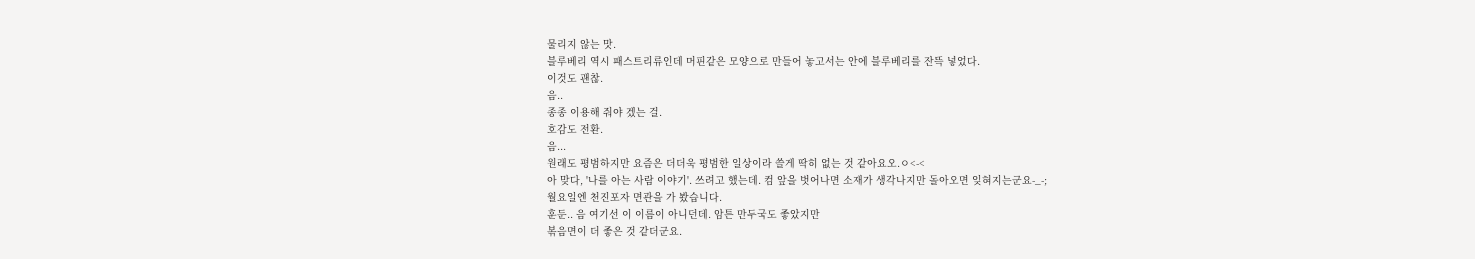물리지 않는 맛.
블루베리 역시 패스트리류인데 머핀같은 모양으로 만들어 놓고서는 안에 블루베리를 잔뜩 넣었다.
이것도 괜찮.
음..
종종 이용해 줘야 겠는 걸.
호감도 전환.
음...
원래도 평범하지만 요즘은 더더욱 평범한 일상이라 쓸게 딱히 없는 것 같아요오.ㅇ<-<
아 맞다, '나를 아는 사람 이야기'. 쓰려고 했는데. 컴 앞을 벗어나면 소재가 생각나지만 돌아오면 잊혀지는군요-_-;
월요일엔 천진포자 면관을 가 봤습니다.
훈둔.. 음 여기선 이 이름이 아니던데. 암튼 만두국도 좋았지만
볶음면이 더 좋은 것 같더군요.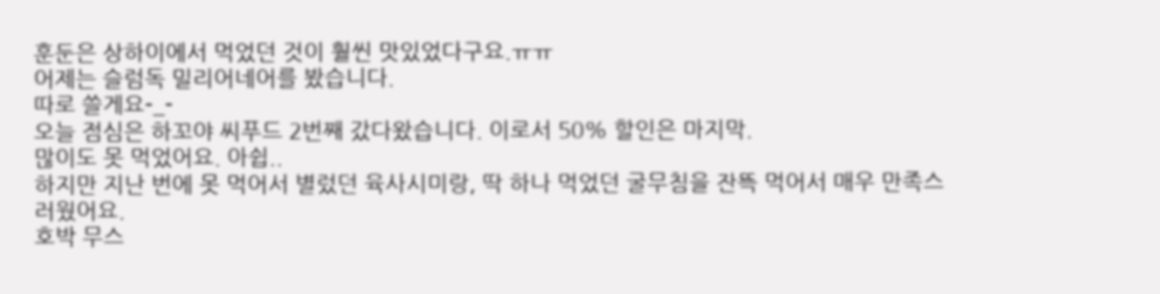훈둔은 상하이에서 먹었던 것이 훨씬 맛있었다구요.ㅠㅠ
어제는 슬럼독 밀리어네어를 봤습니다.
따로 쓸게요-_-
오늘 점심은 하꼬야 씨푸드 2번째 갔다왔습니다. 이로서 50% 할인은 마지막.
많이도 못 먹었어요. 아쉽..
하지만 지난 번에 못 먹어서 별렀던 육사시미랑, 딱 하나 먹었던 굴무침을 잔뜩 먹어서 매우 만족스러웠어요.
호박 무스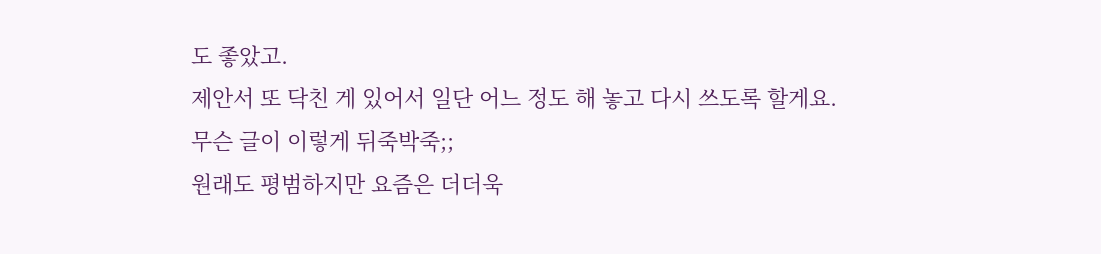도 좋았고.
제안서 또 닥친 게 있어서 일단 어느 정도 해 놓고 다시 쓰도록 할게요.
무슨 글이 이렇게 뒤죽박죽;;
원래도 평범하지만 요즘은 더더욱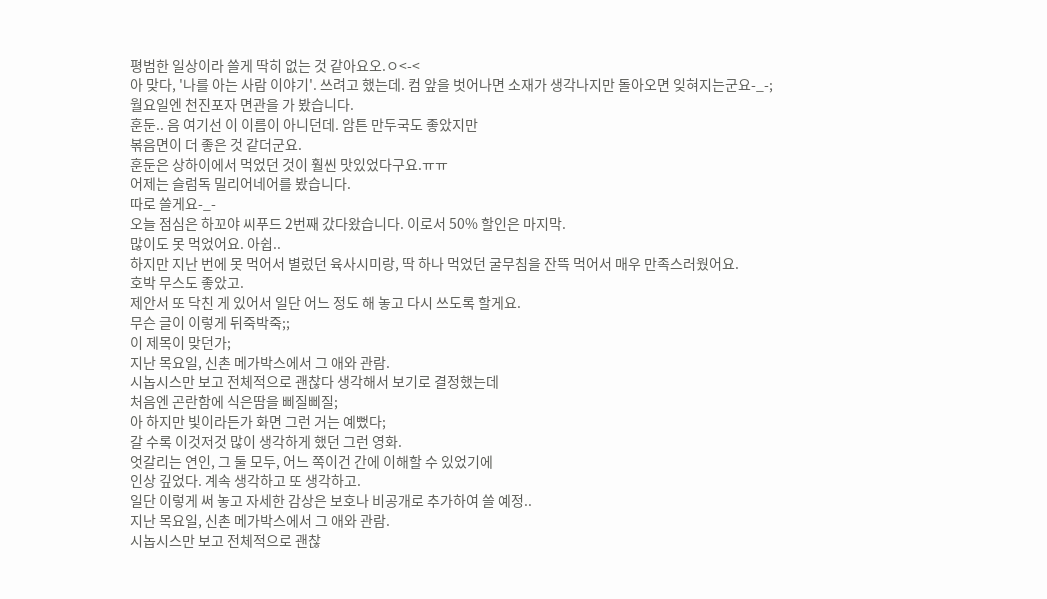평범한 일상이라 쓸게 딱히 없는 것 같아요오.ㅇ<-<
아 맞다, '나를 아는 사람 이야기'. 쓰려고 했는데. 컴 앞을 벗어나면 소재가 생각나지만 돌아오면 잊혀지는군요-_-;
월요일엔 천진포자 면관을 가 봤습니다.
훈둔.. 음 여기선 이 이름이 아니던데. 암튼 만두국도 좋았지만
볶음면이 더 좋은 것 같더군요.
훈둔은 상하이에서 먹었던 것이 훨씬 맛있었다구요.ㅠㅠ
어제는 슬럼독 밀리어네어를 봤습니다.
따로 쓸게요-_-
오늘 점심은 하꼬야 씨푸드 2번째 갔다왔습니다. 이로서 50% 할인은 마지막.
많이도 못 먹었어요. 아쉽..
하지만 지난 번에 못 먹어서 별렀던 육사시미랑, 딱 하나 먹었던 굴무침을 잔뜩 먹어서 매우 만족스러웠어요.
호박 무스도 좋았고.
제안서 또 닥친 게 있어서 일단 어느 정도 해 놓고 다시 쓰도록 할게요.
무슨 글이 이렇게 뒤죽박죽;;
이 제목이 맞던가;
지난 목요일, 신촌 메가박스에서 그 애와 관람.
시놉시스만 보고 전체적으로 괜찮다 생각해서 보기로 결정했는데
처음엔 곤란함에 식은땀을 삐질삐질;
아 하지만 빛이라든가 화면 그런 거는 예뻤다;
갈 수록 이것저것 많이 생각하게 했던 그런 영화.
엇갈리는 연인, 그 둘 모두, 어느 쪽이건 간에 이해할 수 있었기에
인상 깊었다. 계속 생각하고 또 생각하고.
일단 이렇게 써 놓고 자세한 감상은 보호나 비공개로 추가하여 쓸 예정..
지난 목요일, 신촌 메가박스에서 그 애와 관람.
시놉시스만 보고 전체적으로 괜찮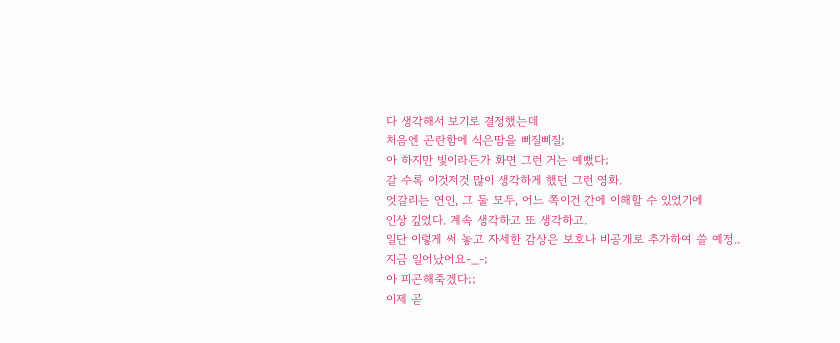다 생각해서 보기로 결정했는데
처음엔 곤란함에 식은땀을 삐질삐질;
아 하지만 빛이라든가 화면 그런 거는 예뻤다;
갈 수록 이것저것 많이 생각하게 했던 그런 영화.
엇갈리는 연인, 그 둘 모두, 어느 쪽이건 간에 이해할 수 있었기에
인상 깊었다. 계속 생각하고 또 생각하고.
일단 이렇게 써 놓고 자세한 감상은 보호나 비공개로 추가하여 쓸 예정..
지금 일어났어요-_-;
아 피곤해죽겠다;;
이제 곧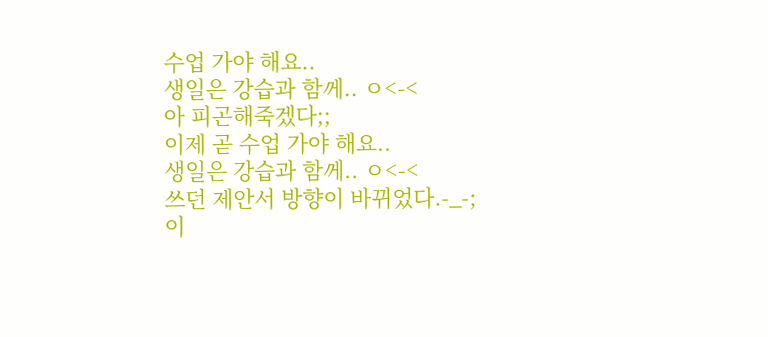수업 가야 해요..
생일은 강습과 함께.. ㅇ<-<
아 피곤해죽겠다;;
이제 곧 수업 가야 해요..
생일은 강습과 함께.. ㅇ<-<
쓰던 제안서 방향이 바뀌었다.-_-;
이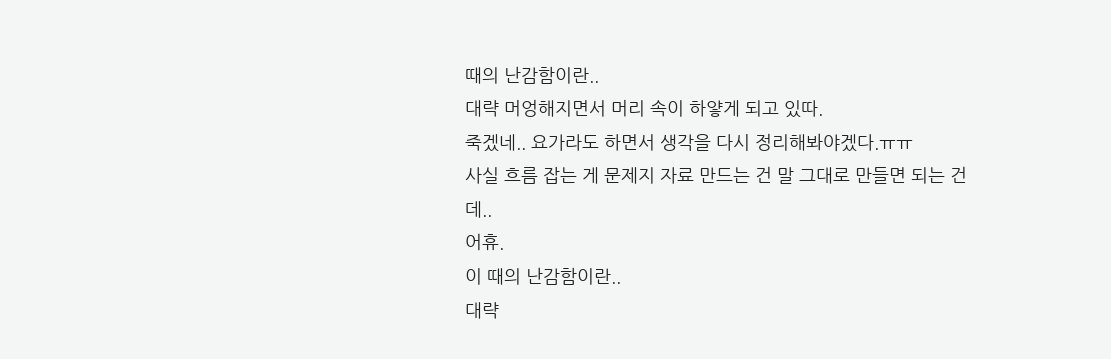때의 난감함이란..
대략 머엉해지면서 머리 속이 하얗게 되고 있따.
죽겠네.. 요가라도 하면서 생각을 다시 정리해봐야겠다.ㅠㅠ
사실 흐름 잡는 게 문제지 자료 만드는 건 말 그대로 만들면 되는 건데..
어휴.
이 때의 난감함이란..
대략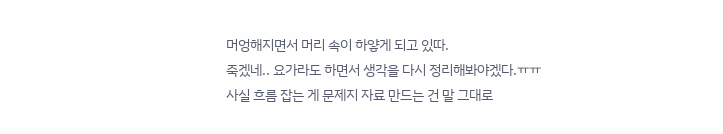머엉해지면서 머리 속이 하얗게 되고 있따.
죽겠네.. 요가라도 하면서 생각을 다시 정리해봐야겠다.ㅠㅠ
사실 흐름 잡는 게 문제지 자료 만드는 건 말 그대로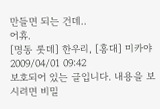만들면 되는 건데..
어휴.
[명동 롯데] 한우리, [홍대] 미카야
2009/04/01 09:42
보호되어 있는 글입니다. 내용을 보시려면 비밀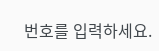번호를 입력하세요.